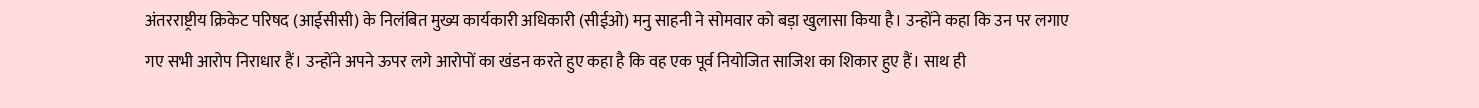अंतरराष्ट्रीय क्रिकेट परिषद (आईसीसी) के निलंबित मुख्य कार्यकारी अधिकारी (सीईओ) मनु साहनी ने सोमवार को बड़ा खुलासा किया है। उन्होंने कहा कि उन पर लगाए गए सभी आरोप निराधार हैं। उन्होंने अपने ऊपर लगे आरोपों का खंडन करते हुए कहा है कि वह एक पूर्व नियोजित साजिश का शिकार हुए हैं। साथ ही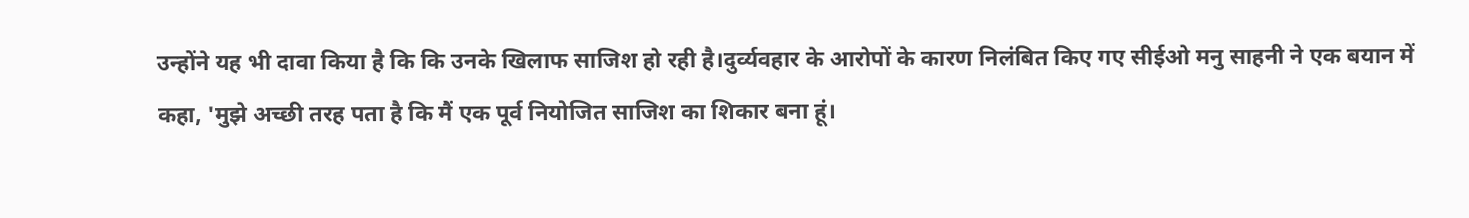उन्होंने यह भी दावा किया है कि कि उनके खिलाफ साजिश हो रही है।दुर्व्यवहार के आरोपों के कारण निलंबित किए गए सीईओ मनु साहनी ने एक बयान में कहा, 'मुझे अच्छी तरह पता है कि मैं एक पूर्व नियोजित साजिश का शिकार बना हूं।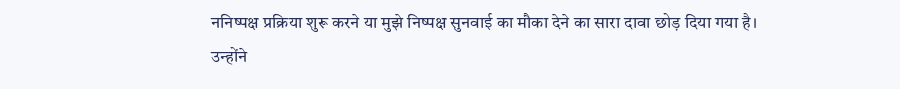ननिष्पक्ष प्रक्रिया शुरू करने या मुझे निष्पक्ष सुनवाई का मौका देने का सारा दावा छोड़ दिया गया है।
उन्होंने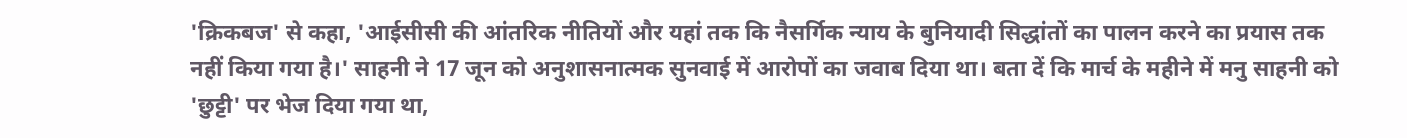'क्रिकबज' से कहा, 'आईसीसी की आंतरिक नीतियों और यहां तक कि नैसर्गिक न्याय के बुनियादी सिद्धांतों का पालन करने का प्रयास तक नहीं किया गया है।' साहनी ने 17 जून को अनुशासनात्मक सुनवाई में आरोपों का जवाब दिया था। बता दें कि मार्च के महीने में मनु साहनी को 'छुट्टी' पर भेज दिया गया था,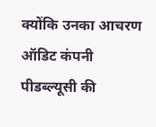क्योंकि उनका आचरण ऑडिट कंपनी पीडब्ल्यूसी की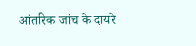आंतरिक जांच के दायरे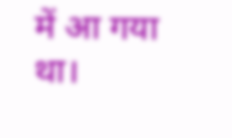में आ गया था।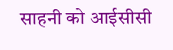साहनी को आईसीसी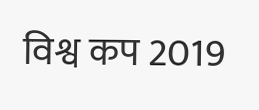विश्व कप 2019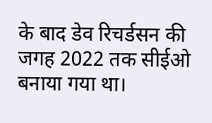के बाद डेव रिचर्डसन की जगह 2022 तक सीईओ बनाया गया था।